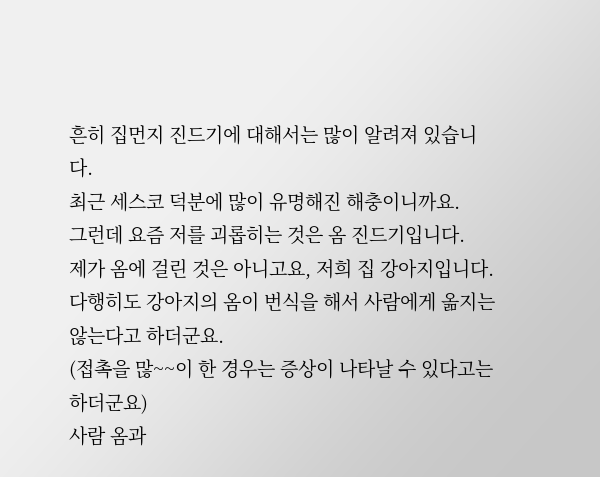흔히 집먼지 진드기에 대해서는 많이 알려져 있습니다.
최근 세스코 덕분에 많이 유명해진 해충이니까요.
그런데 요즘 저를 괴롭히는 것은 옴 진드기입니다.
제가 옴에 걸린 것은 아니고요, 저희 집 강아지입니다.
다행히도 강아지의 옴이 번식을 해서 사람에게 옮지는 않는다고 하더군요.
(접촉을 많~~이 한 경우는 증상이 나타날 수 있다고는 하더군요)
사람 옴과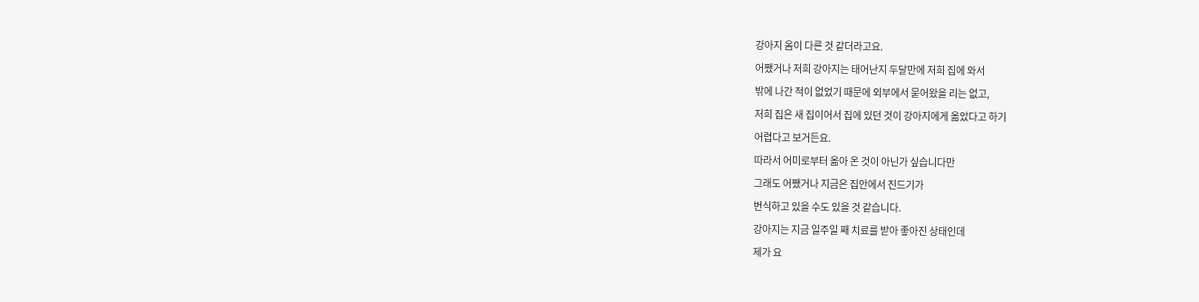강아지 옴이 다른 것 같더라고요.
어쨌거나 저희 강아지는 태어난지 두달만에 저희 집에 와서
밖에 나간 적이 없었기 때문에 외부에서 묻어왔을 리는 없고,
저희 집은 새 집이어서 집에 있던 것이 강아지에게 옮았다고 하기
어렵다고 보거든요.
따라서 어미로부터 옮아 온 것이 아닌가 싶습니다만
그래도 어쨌거나 지금은 집안에서 진드기가
번식하고 있을 수도 있을 것 같습니다.
강아지는 지금 일주일 째 치료를 받아 좋아진 상태인데
제가 요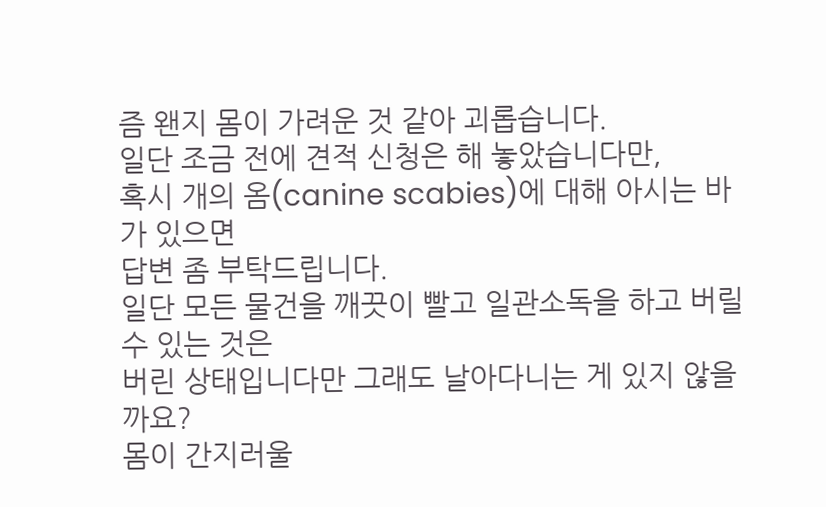즘 왠지 몸이 가려운 것 같아 괴롭습니다.
일단 조금 전에 견적 신청은 해 놓았습니다만,
혹시 개의 옴(canine scabies)에 대해 아시는 바가 있으면
답변 좀 부탁드립니다.
일단 모든 물건을 깨끗이 빨고 일관소독을 하고 버릴 수 있는 것은
버린 상태입니다만 그래도 날아다니는 게 있지 않을까요?
몸이 간지러울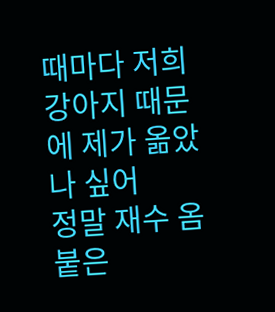때마다 저희 강아지 때문에 제가 옮았나 싶어
정말 재수 옴 붙은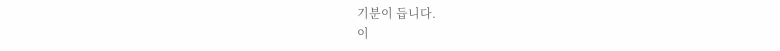기분이 듭니다.
이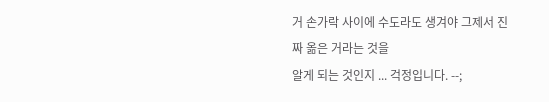거 손가락 사이에 수도라도 생겨야 그제서 진짜 옮은 거라는 것을
알게 되는 것인지 ... 걱정입니다. --;